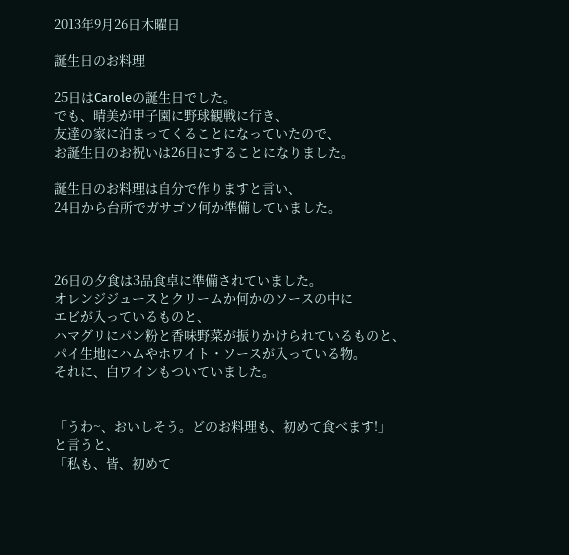2013年9月26日木曜日

誕生日のお料理

25日はCaroleの誕生日でした。
でも、晴美が甲子園に野球観戦に行き、
友達の家に泊まってくることになっていたので、
お誕生日のお祝いは26日にすることになりました。

誕生日のお料理は自分で作りますと言い、
24日から台所でガサゴソ何か準備していました。



26日の夕食は3品食卓に準備されていました。
オレンジジュースとクリームか何かのソースの中に
エビが入っているものと、
ハマグリにパン粉と香味野菜が振りかけられているものと、
パイ生地にハムやホワイト・ソースが入っている物。
それに、白ワインもついていました。


「うわ~、おいしそう。どのお料理も、初めて食べます!」
と言うと、
「私も、皆、初めて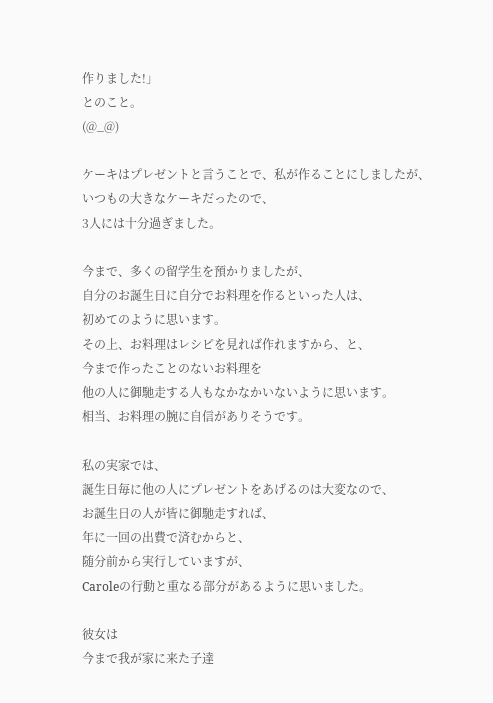作りました!」
とのこと。
(@_@)

ケーキはプレゼントと言うことで、私が作ることにしましたが、
いつもの大きなケーキだったので、
3人には十分過ぎました。

今まで、多くの留学生を預かりましたが、
自分のお誕生日に自分でお料理を作るといった人は、
初めてのように思います。
その上、お料理はレシピを見れば作れますから、と、
今まで作ったことのないお料理を
他の人に御馳走する人もなかなかいないように思います。
相当、お料理の腕に自信がありそうです。

私の実家では、
誕生日毎に他の人にプレゼントをあげるのは大変なので、
お誕生日の人が皆に御馳走すれば、
年に一回の出費で済むからと、
随分前から実行していますが、
Caroleの行動と重なる部分があるように思いました。

彼女は
今まで我が家に来た子達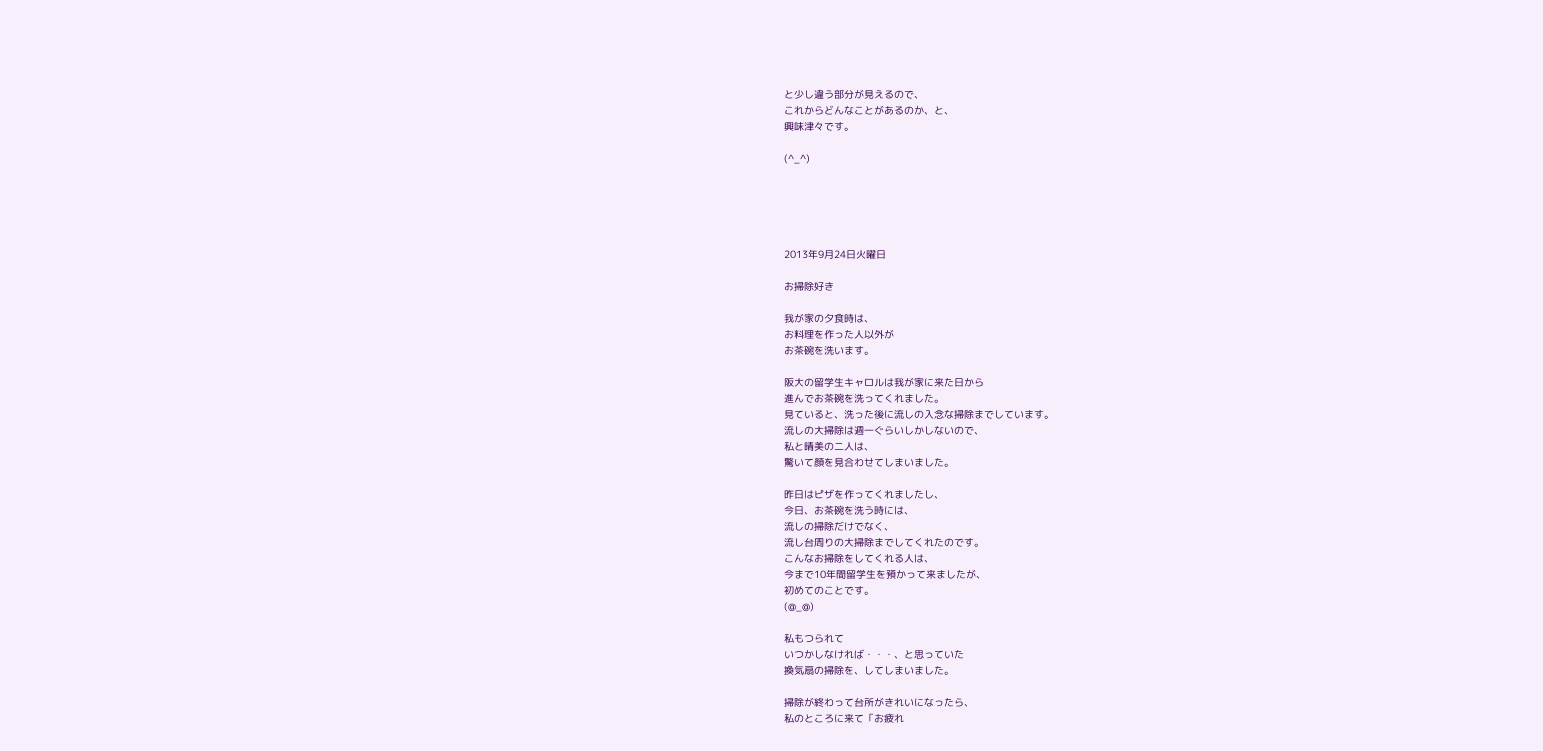と少し違う部分が見えるので、
これからどんなことがあるのか、と、
興味津々です。

(^_^)





2013年9月24日火曜日

お掃除好き

我が家の夕食時は、
お料理を作った人以外が
お茶碗を洗います。

阪大の留学生キャロルは我が家に来た日から
進んでお茶碗を洗ってくれました。
見ていると、洗った後に流しの入念な掃除までしています。
流しの大掃除は週一ぐらいしかしないので、
私と晴美の二人は、
驚いて顔を見合わせてしまいました。

昨日はピザを作ってくれましたし、
今日、お茶碗を洗う時には、
流しの掃除だけでなく、
流し台周りの大掃除までしてくれたのです。
こんなお掃除をしてくれる人は、
今まで10年間留学生を預かって来ましたが、
初めてのことです。
(@_@)

私もつられて
いつかしなければ・・・、と思っていた
換気扇の掃除を、してしまいました。

掃除が終わって台所がきれいになったら、
私のところに来て「お疲れ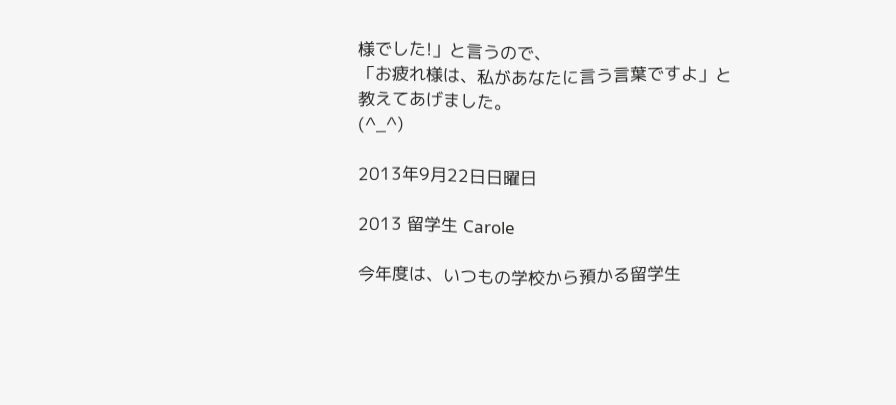様でした!」と言うので、
「お疲れ様は、私があなたに言う言葉ですよ」と
教えてあげました。
(^_^)

2013年9月22日日曜日

2013 留学生 Carole

今年度は、いつもの学校から預かる留学生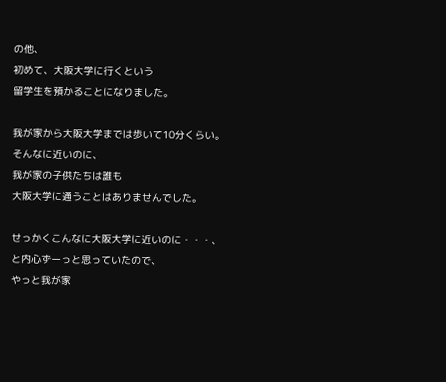の他、
初めて、大阪大学に行くという
留学生を預かることになりました。

我が家から大阪大学までは歩いて10分くらい。
そんなに近いのに、
我が家の子供たちは誰も
大阪大学に通うことはありませんでした。

せっかくこんなに大阪大学に近いのに・・・、
と内心ずーっと思っていたので、
やっと我が家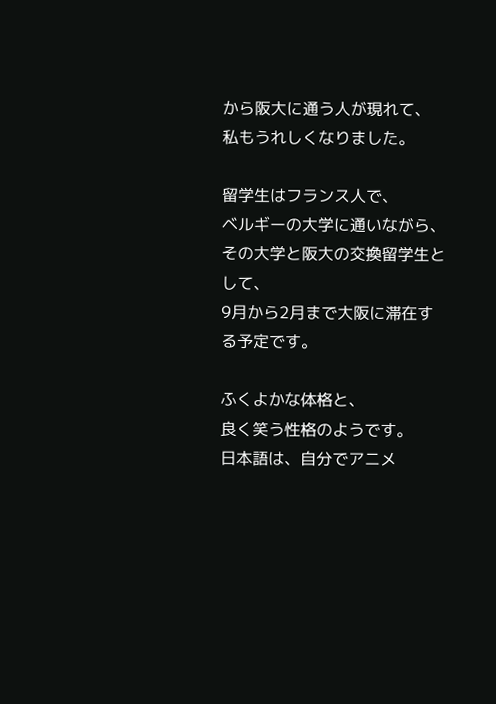から阪大に通う人が現れて、
私もうれしくなりました。

留学生はフランス人で、
ベルギーの大学に通いながら、
その大学と阪大の交換留学生として、
9月から2月まで大阪に滞在する予定です。

ふくよかな体格と、
良く笑う性格のようです。
日本語は、自分でアニメ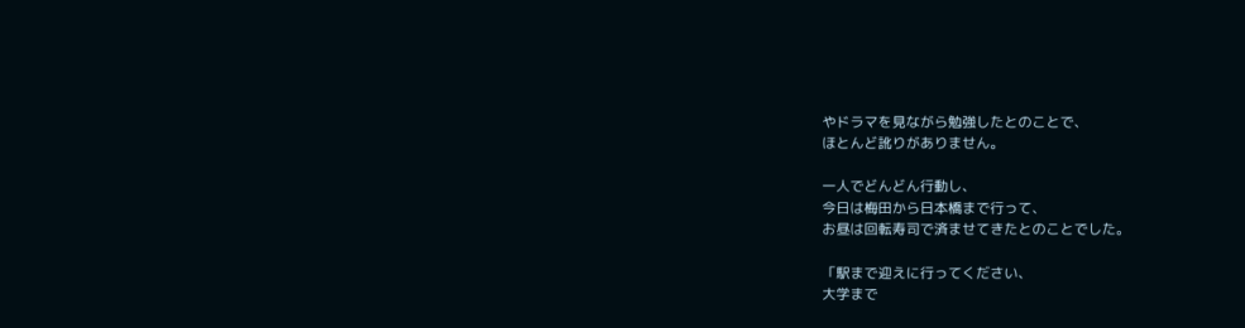やドラマを見ながら勉強したとのことで、
ほとんど訛りがありません。

一人でどんどん行動し、
今日は梅田から日本橋まで行って、
お昼は回転寿司で済ませてきたとのことでした。

「駅まで迎えに行ってください、
大学まで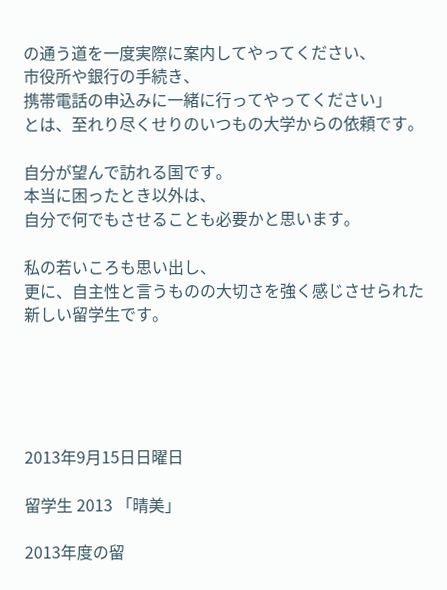の通う道を一度実際に案内してやってください、
市役所や銀行の手続き、
携帯電話の申込みに一緒に行ってやってください」
とは、至れり尽くせりのいつもの大学からの依頼です。

自分が望んで訪れる国です。
本当に困ったとき以外は、
自分で何でもさせることも必要かと思います。

私の若いころも思い出し、
更に、自主性と言うものの大切さを強く感じさせられた
新しい留学生です。





2013年9月15日日曜日

留学生 2013 「晴美」

2013年度の留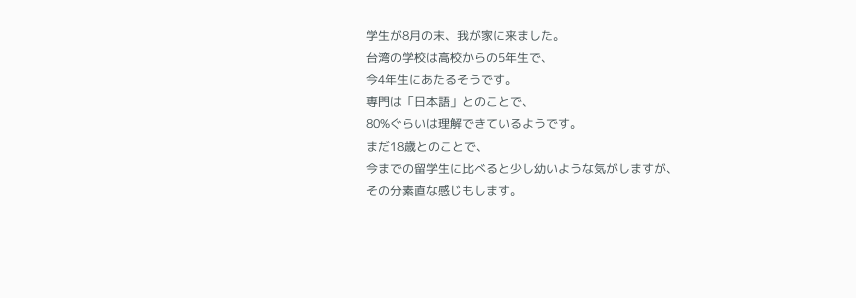学生が8月の末、我が家に来ました。
台湾の学校は高校からの5年生で、
今4年生にあたるそうです。
専門は「日本語」とのことで、
80%ぐらいは理解できているようです。
まだ18歳とのことで、
今までの留学生に比べると少し幼いような気がしますが、
その分素直な感じもします。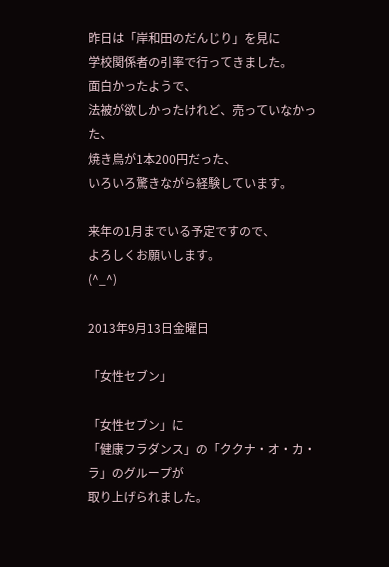昨日は「岸和田のだんじり」を見に
学校関係者の引率で行ってきました。
面白かったようで、
法被が欲しかったけれど、売っていなかった、
焼き鳥が1本200円だった、
いろいろ驚きながら経験しています。

来年の1月までいる予定ですので、
よろしくお願いします。
(^_^)

2013年9月13日金曜日

「女性セブン」

「女性セブン」に
「健康フラダンス」の「ククナ・オ・カ・ラ」のグループが
取り上げられました。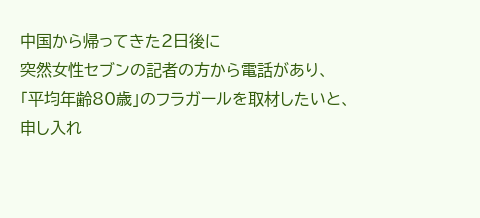中国から帰ってきた2日後に
突然女性セブンの記者の方から電話があり、
「平均年齢80歳」のフラガールを取材したいと、
申し入れ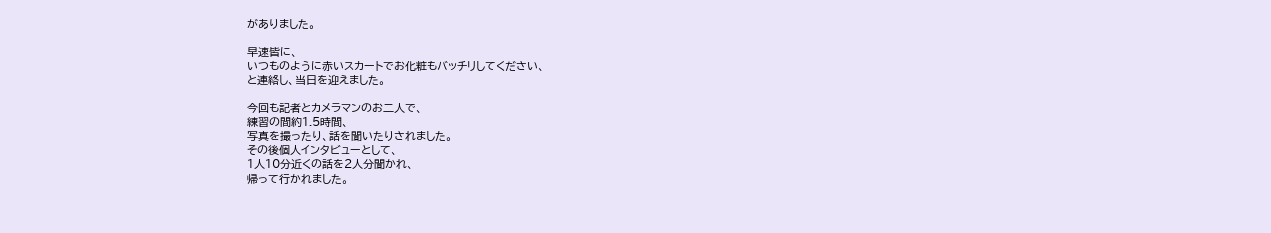がありました。

早速皆に、
いつものように赤いスカートでお化粧もバッチリしてください、
と連絡し、当日を迎えました。

今回も記者とカメラマンのお二人で、
練習の間約1.5時間、
写真を撮ったり、話を聞いたりされました。
その後個人インタビューとして、
1人10分近くの話を2人分聞かれ、
帰って行かれました。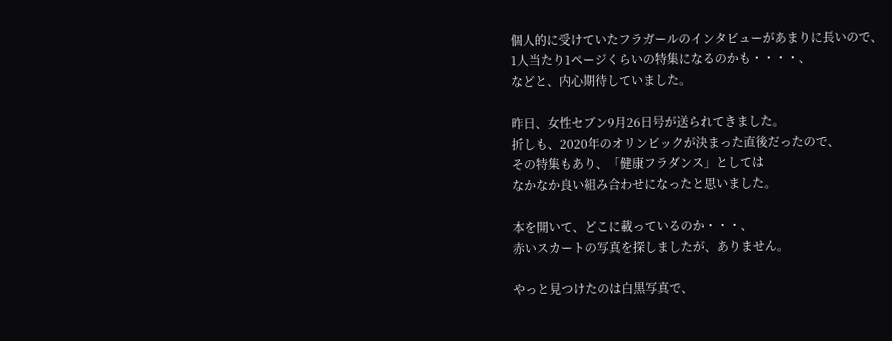個人的に受けていたフラガールのインタビューがあまりに長いので、
1人当たり1ページくらいの特集になるのかも・・・・、
などと、内心期待していました。

昨日、女性セブン9月26日号が送られてきました。
折しも、2020年のオリンピックが決まった直後だったので、
その特集もあり、「健康フラダンス」としては
なかなか良い組み合わせになったと思いました。

本を開いて、どこに載っているのか・・・、
赤いスカートの写真を探しましたが、ありません。

やっと見つけたのは白黒写真で、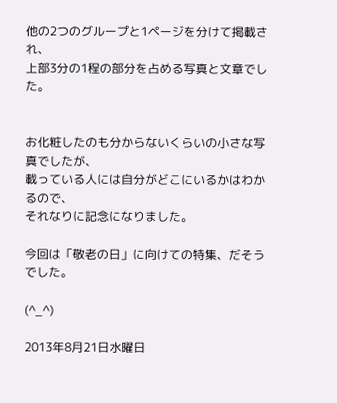他の2つのグループと1ページを分けて掲載され、
上部3分の1程の部分を占める写真と文章でした。


お化粧したのも分からないくらいの小さな写真でしたが、
載っている人には自分がどこにいるかはわかるので、
それなりに記念になりました。

今回は「敬老の日」に向けての特集、だそうでした。

(^_^)

2013年8月21日水曜日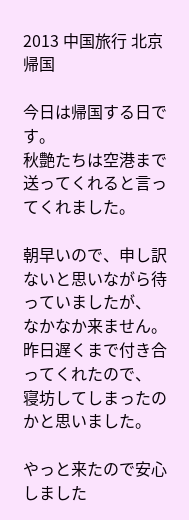2013 中国旅行 北京 帰国

今日は帰国する日です。
秋艶たちは空港まで送ってくれると言ってくれました。

朝早いので、申し訳ないと思いながら待っていましたが、
なかなか来ません。昨日遅くまで付き合ってくれたので、
寝坊してしまったのかと思いました。

やっと来たので安心しました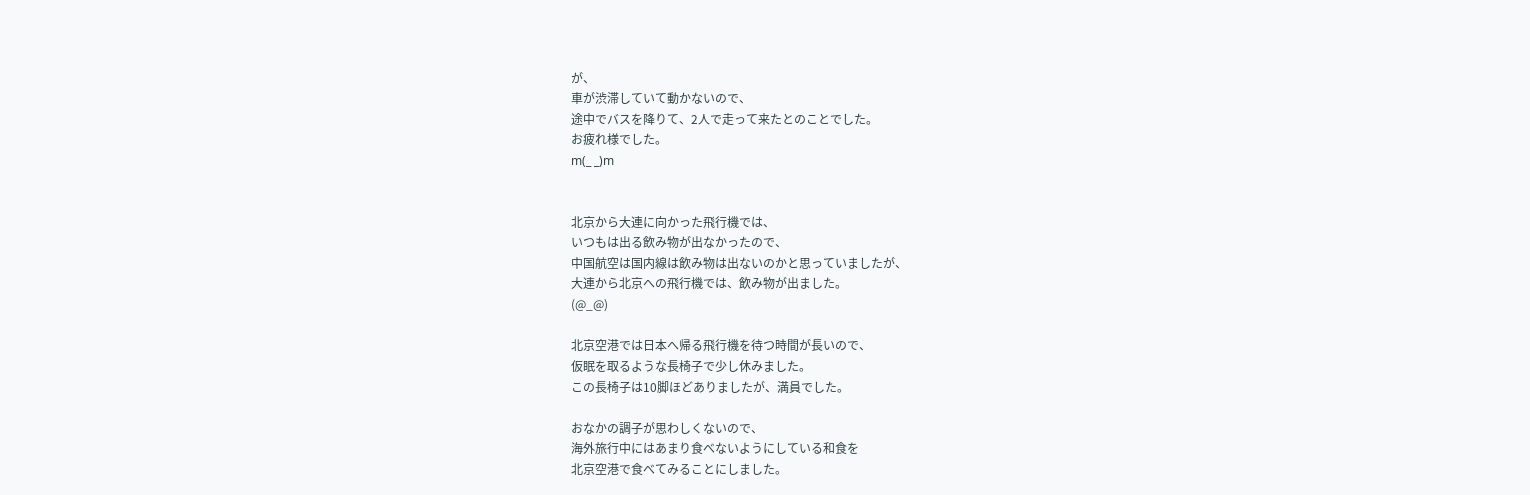が、
車が渋滞していて動かないので、
途中でバスを降りて、2人で走って来たとのことでした。
お疲れ様でした。
m(_ _)m


北京から大連に向かった飛行機では、
いつもは出る飲み物が出なかったので、
中国航空は国内線は飲み物は出ないのかと思っていましたが、
大連から北京への飛行機では、飲み物が出ました。
(@_@)

北京空港では日本へ帰る飛行機を待つ時間が長いので、
仮眠を取るような長椅子で少し休みました。
この長椅子は10脚ほどありましたが、満員でした。

おなかの調子が思わしくないので、
海外旅行中にはあまり食べないようにしている和食を
北京空港で食べてみることにしました。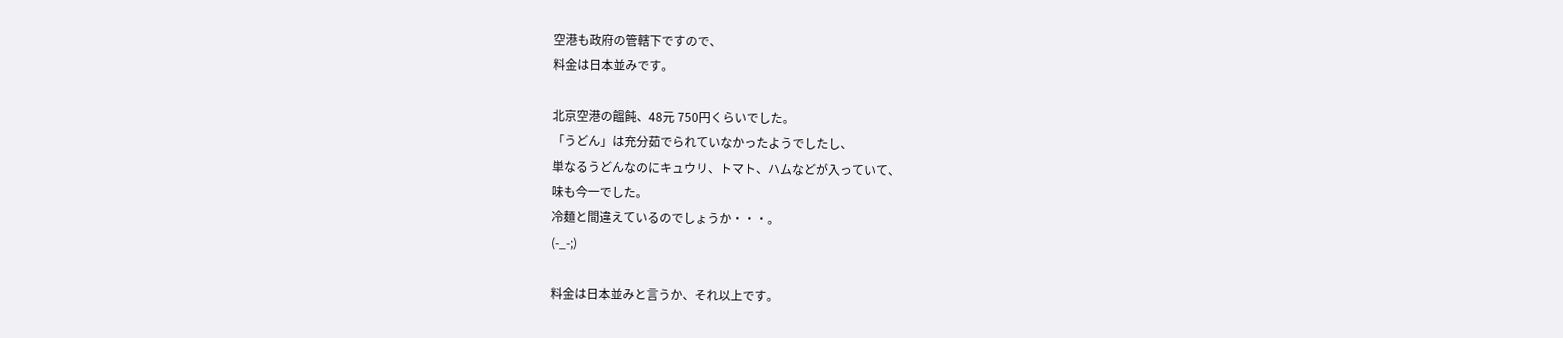空港も政府の管轄下ですので、
料金は日本並みです。

北京空港の饂飩、48元 750円くらいでした。
「うどん」は充分茹でられていなかったようでしたし、
単なるうどんなのにキュウリ、トマト、ハムなどが入っていて、
味も今一でした。
冷麺と間違えているのでしょうか・・・。
(-_-;)

料金は日本並みと言うか、それ以上です。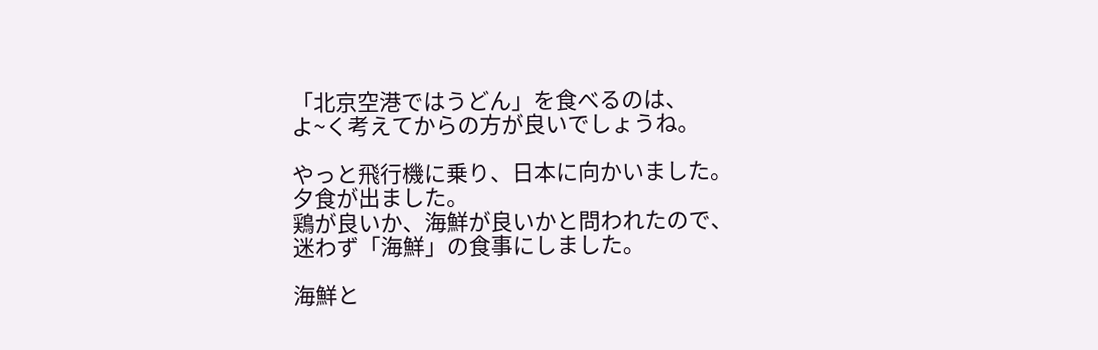「北京空港ではうどん」を食べるのは、
よ~く考えてからの方が良いでしょうね。

やっと飛行機に乗り、日本に向かいました。
夕食が出ました。
鶏が良いか、海鮮が良いかと問われたので、
迷わず「海鮮」の食事にしました。

海鮮と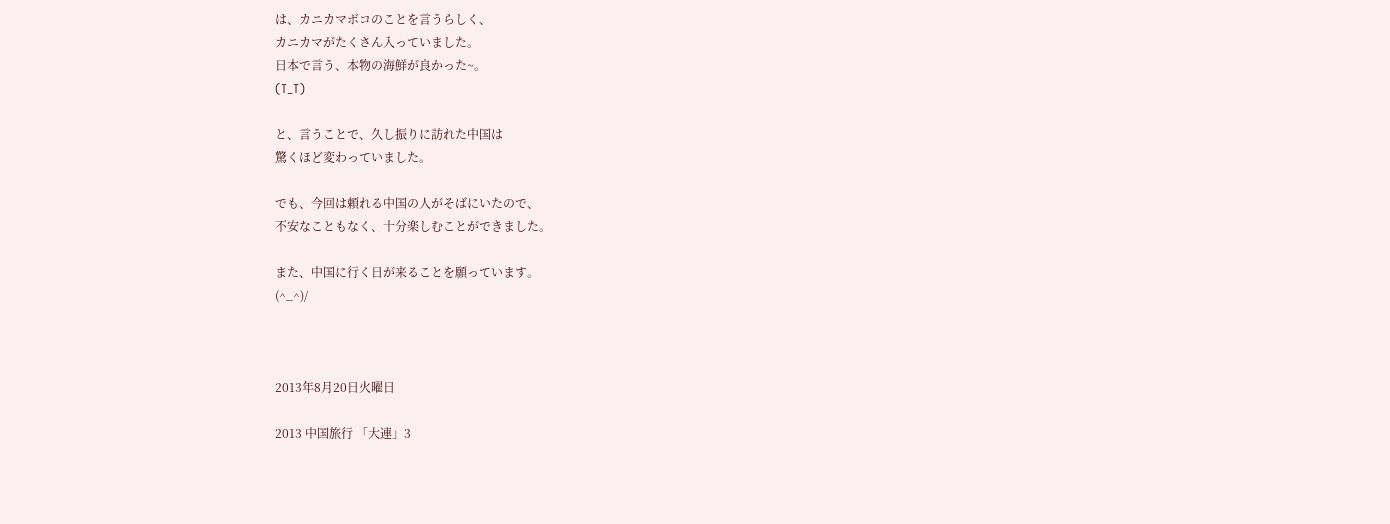は、カニカマボコのことを言うらしく、
カニカマがたくさん入っていました。
日本で言う、本物の海鮮が良かった~。
(T_T)

と、言うことで、久し振りに訪れた中国は
驚くほど変わっていました。

でも、今回は頼れる中国の人がそばにいたので、
不安なこともなく、十分楽しむことができました。

また、中国に行く日が来ることを願っています。
(^_^)/



2013年8月20日火曜日

2013 中国旅行 「大連」3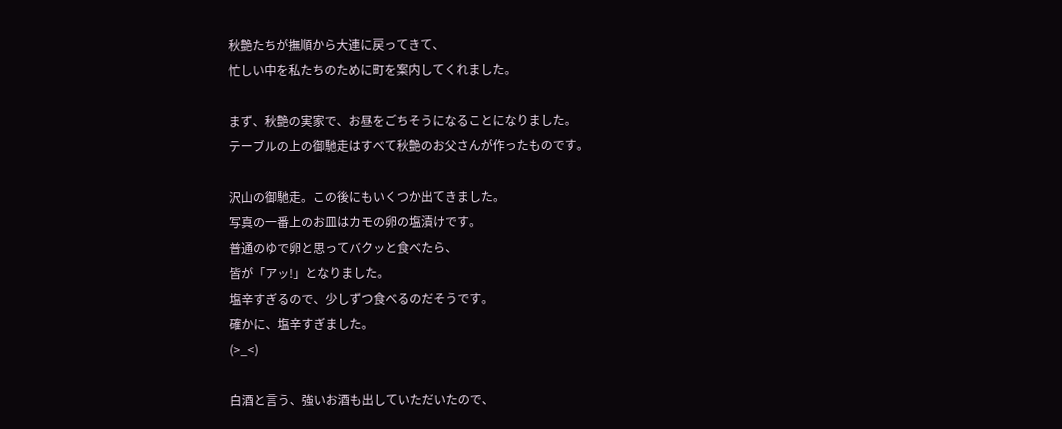秋艶たちが撫順から大連に戻ってきて、
忙しい中を私たちのために町を案内してくれました。

まず、秋艶の実家で、お昼をごちそうになることになりました。
テーブルの上の御馳走はすべて秋艶のお父さんが作ったものです。

沢山の御馳走。この後にもいくつか出てきました。
写真の一番上のお皿はカモの卵の塩漬けです。
普通のゆで卵と思ってバクッと食べたら、
皆が「アッ!」となりました。
塩辛すぎるので、少しずつ食べるのだそうです。
確かに、塩辛すぎました。
(>_<)

白酒と言う、強いお酒も出していただいたので、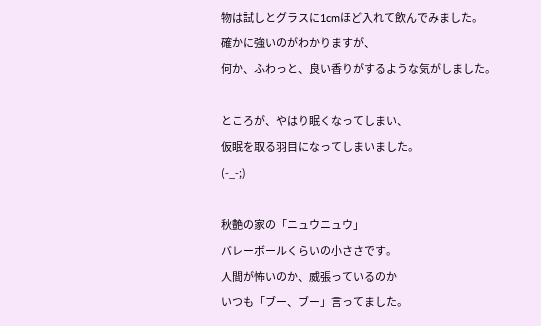物は試しとグラスに1cmほど入れて飲んでみました。
確かに強いのがわかりますが、
何か、ふわっと、良い香りがするような気がしました。

ところが、やはり眠くなってしまい、
仮眠を取る羽目になってしまいました。
(-_-;)

秋艶の家の「ニュウニュウ」
バレーボールくらいの小ささです。
人間が怖いのか、威張っているのか
いつも「ブー、ブー」言ってました。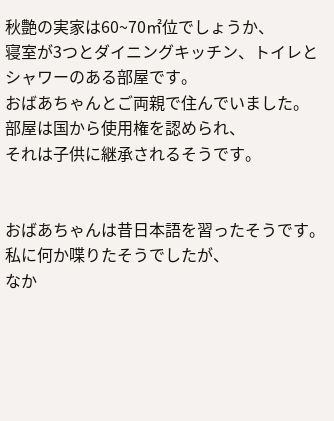秋艶の実家は60~70㎡位でしょうか、
寝室が3つとダイニングキッチン、トイレとシャワーのある部屋です。
おばあちゃんとご両親で住んでいました。
部屋は国から使用権を認められ、
それは子供に継承されるそうです。


おばあちゃんは昔日本語を習ったそうです。
私に何か喋りたそうでしたが、
なか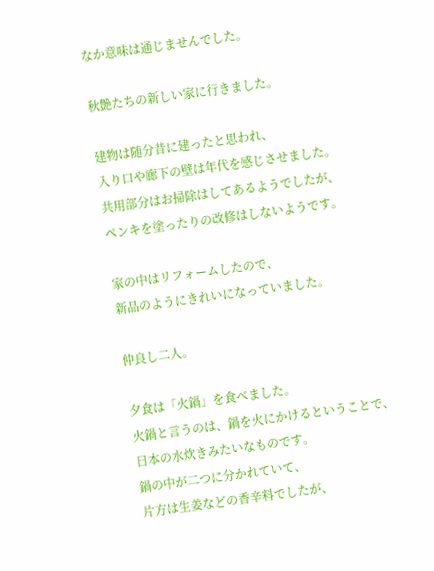なか意味は通じませんでした。

秋艶たちの新しい家に行きました。

建物は随分昔に建ったと思われ、
入り口や廊下の壁は年代を感じさせました。
共用部分はお掃除はしてあるようでしたが、
ペンキを塗ったりの改修はしないようです。

家の中はリフォームしたので、
新品のようにきれいになっていました。

仲良し二人。

夕食は「火鍋」を食べました。
火鍋と言うのは、鍋を火にかけるということで、
日本の水炊きみたいなものです。
鍋の中が二つに分かれていて、
片方は生姜などの香辛料でしたが、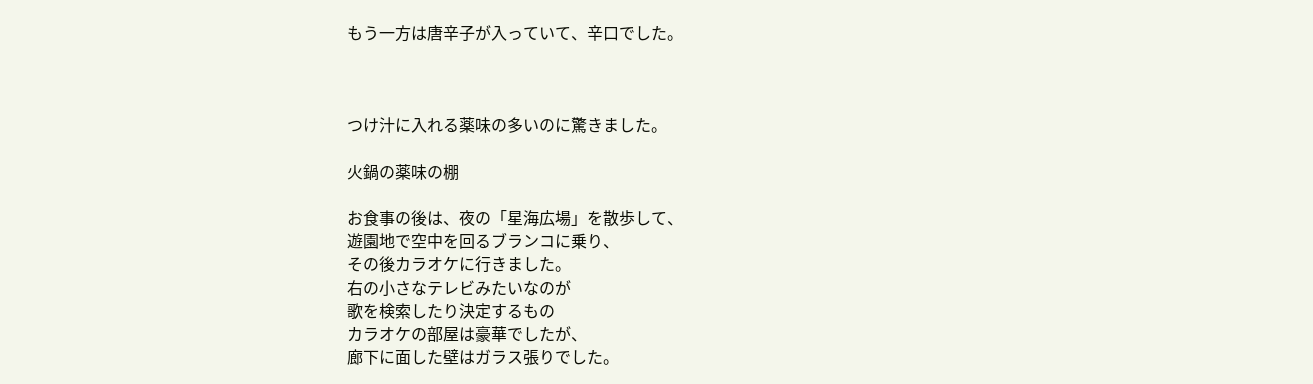もう一方は唐辛子が入っていて、辛口でした。



つけ汁に入れる薬味の多いのに驚きました。

火鍋の薬味の棚

お食事の後は、夜の「星海広場」を散歩して、
遊園地で空中を回るブランコに乗り、
その後カラオケに行きました。
右の小さなテレビみたいなのが
歌を検索したり決定するもの
カラオケの部屋は豪華でしたが、
廊下に面した壁はガラス張りでした。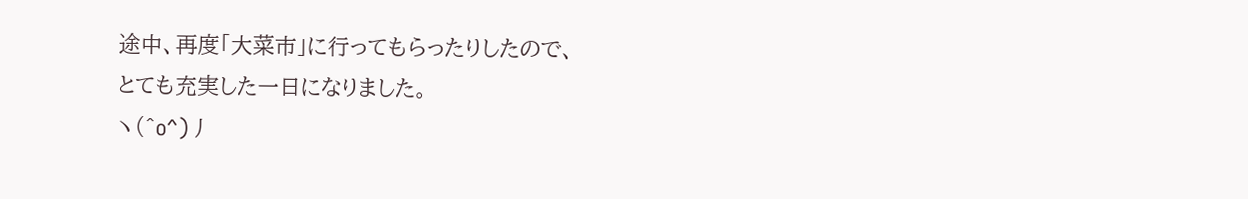途中、再度「大菜市」に行ってもらったりしたので、
とても充実した一日になりました。
ヽ(^o^)丿